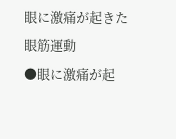眼に激痛が起きた眼筋運動
●眼に激痛が起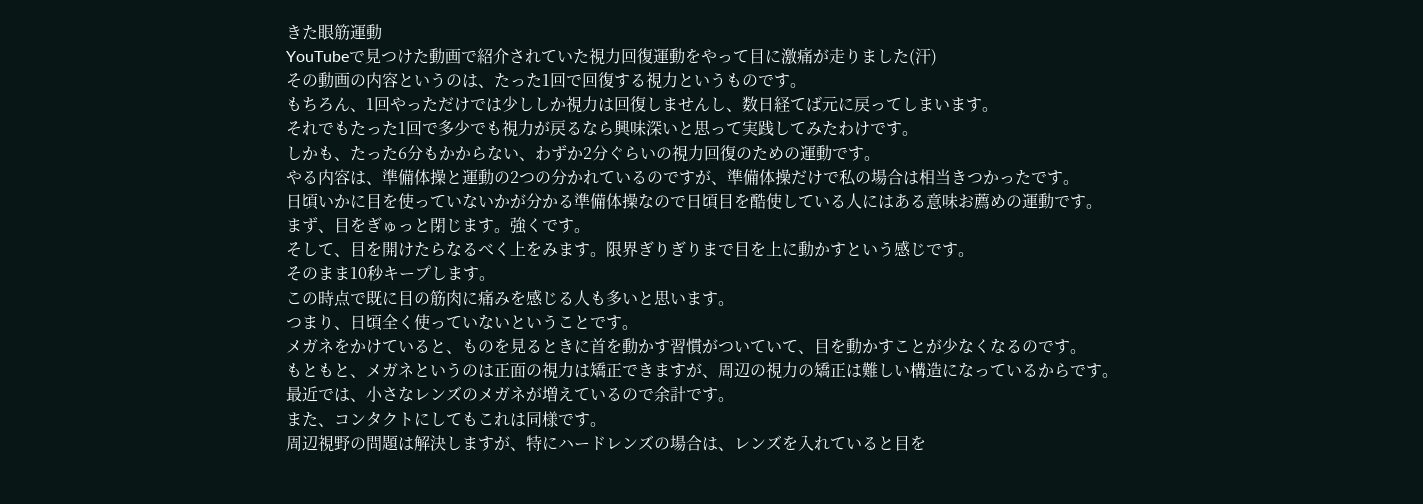きた眼筋運動
YouTubeで見つけた動画で紹介されていた視力回復運動をやって目に激痛が走りました(汗)
その動画の内容というのは、たった1回で回復する視力というものです。
もちろん、1回やっただけでは少ししか視力は回復しませんし、数日経てば元に戻ってしまいます。
それでもたった1回で多少でも視力が戻るなら興味深いと思って実践してみたわけです。
しかも、たった6分もかからない、わずか2分ぐらいの視力回復のための運動です。
やる内容は、準備体操と運動の2つの分かれているのですが、準備体操だけで私の場合は相当きつかったです。
日頃いかに目を使っていないかが分かる準備体操なので日頃目を酷使している人にはある意味お薦めの運動です。
まず、目をぎゅっと閉じます。強くです。
そして、目を開けたらなるべく上をみます。限界ぎりぎりまで目を上に動かすという感じです。
そのまま10秒キープします。
この時点で既に目の筋肉に痛みを感じる人も多いと思います。
つまり、日頃全く使っていないということです。
メガネをかけていると、ものを見るときに首を動かす習慣がついていて、目を動かすことが少なくなるのです。
もともと、メガネというのは正面の視力は矯正できますが、周辺の視力の矯正は難しい構造になっているからです。
最近では、小さなレンズのメガネが増えているので余計です。
また、コンタクトにしてもこれは同様です。
周辺視野の問題は解決しますが、特にハードレンズの場合は、レンズを入れていると目を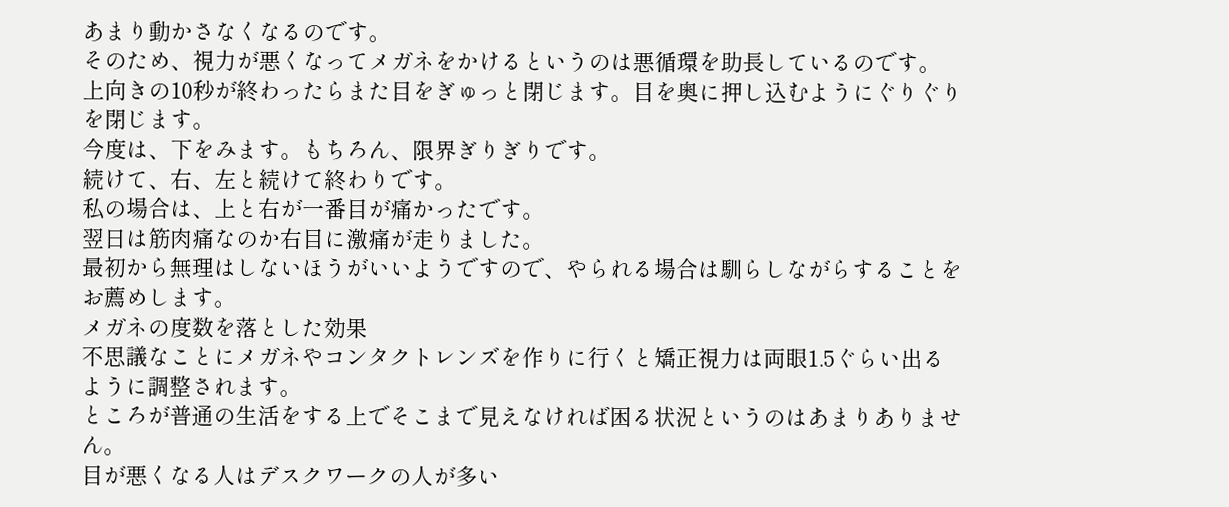あまり動かさなくなるのです。
そのため、視力が悪くなってメガネをかけるというのは悪循環を助長しているのです。
上向きの10秒が終わったらまた目をぎゅっと閉じます。目を奥に押し込むようにぐりぐりを閉じます。
今度は、下をみます。もちろん、限界ぎりぎりです。
続けて、右、左と続けて終わりです。
私の場合は、上と右が一番目が痛かったです。
翌日は筋肉痛なのか右目に激痛が走りました。
最初から無理はしないほうがいいようですので、やられる場合は馴らしながらすることをお薦めします。
メガネの度数を落とした効果
不思議なことにメガネやコンタクトレンズを作りに行くと矯正視力は両眼1.5ぐらい出るように調整されます。
ところが普通の生活をする上でそこまで見えなければ困る状況というのはあまりありません。
目が悪くなる人はデスクワークの人が多い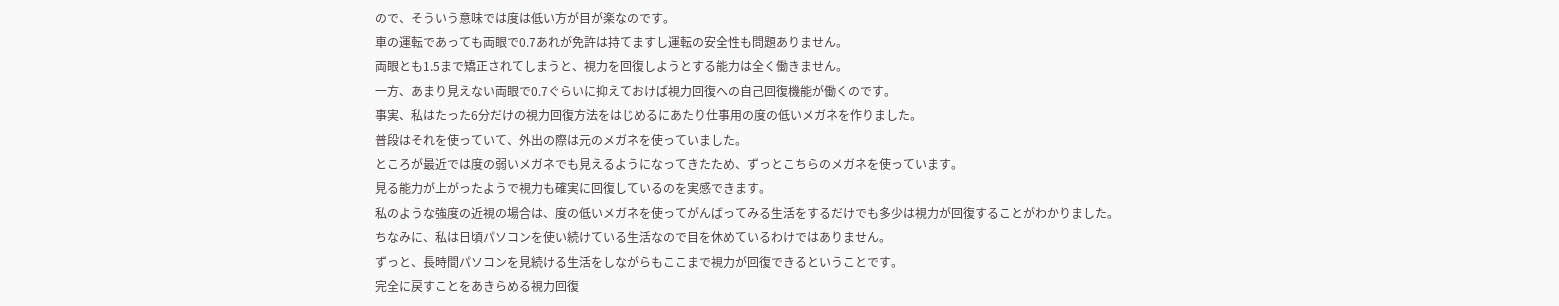ので、そういう意味では度は低い方が目が楽なのです。
車の運転であっても両眼で0.7あれが免許は持てますし運転の安全性も問題ありません。
両眼とも1.5まで矯正されてしまうと、視力を回復しようとする能力は全く働きません。
一方、あまり見えない両眼で0.7ぐらいに抑えておけば視力回復への自己回復機能が働くのです。
事実、私はたった6分だけの視力回復方法をはじめるにあたり仕事用の度の低いメガネを作りました。
普段はそれを使っていて、外出の際は元のメガネを使っていました。
ところが最近では度の弱いメガネでも見えるようになってきたため、ずっとこちらのメガネを使っています。
見る能力が上がったようで視力も確実に回復しているのを実感できます。
私のような強度の近視の場合は、度の低いメガネを使ってがんばってみる生活をするだけでも多少は視力が回復することがわかりました。
ちなみに、私は日頃パソコンを使い続けている生活なので目を休めているわけではありません。
ずっと、長時間パソコンを見続ける生活をしながらもここまで視力が回復できるということです。
完全に戻すことをあきらめる視力回復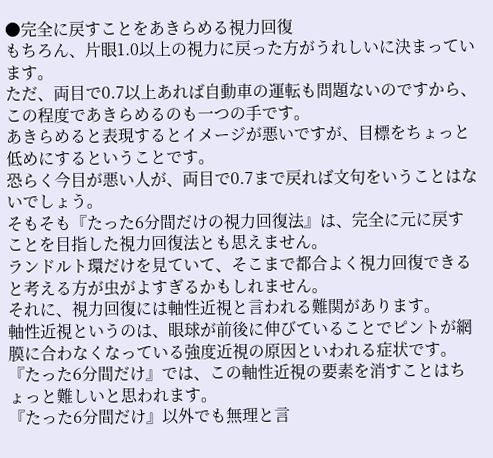●完全に戻すことをあきらめる視力回復
もちろん、片眼1.0以上の視力に戻った方がうれしいに決まっています。
ただ、両目で0.7以上あれば自動車の運転も問題ないのですから、この程度であきらめるのも一つの手です。
あきらめると表現するとイメージが悪いですが、目標をちょっと低めにするということです。
恐らく今目が悪い人が、両目で0.7まで戻れば文句をいうことはないでしょう。
そもそも『たった6分間だけの視力回復法』は、完全に元に戻すことを目指した視力回復法とも思えません。
ランドルト環だけを見ていて、そこまで都合よく視力回復できると考える方が虫がよすぎるかもしれません。
それに、視力回復には軸性近視と言われる難関があります。
軸性近視というのは、眼球が前後に伸びていることでピントが網膜に合わなくなっている強度近視の原因といわれる症状です。
『たった6分間だけ』では、この軸性近視の要素を消すことはちょっと難しいと思われます。
『たった6分間だけ』以外でも無理と言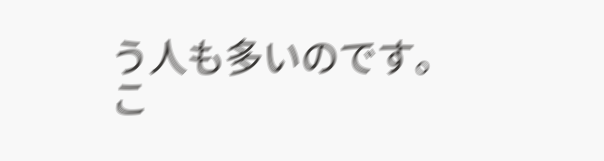う人も多いのです。
こ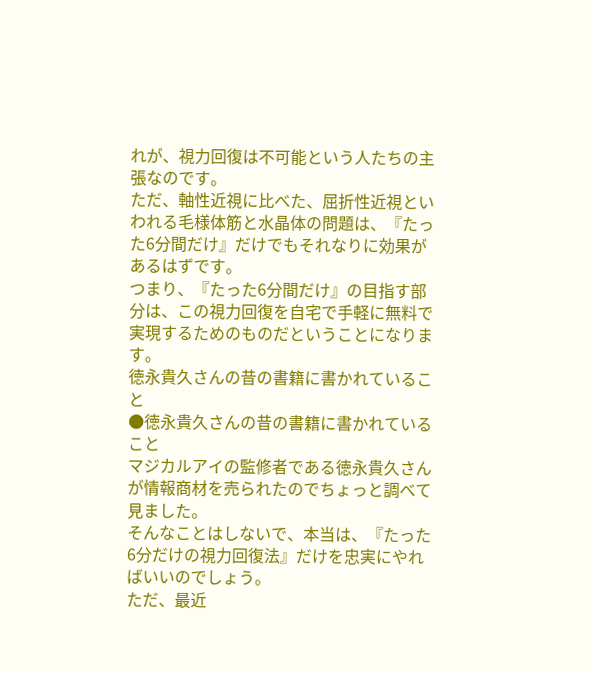れが、視力回復は不可能という人たちの主張なのです。
ただ、軸性近視に比べた、屈折性近視といわれる毛様体筋と水晶体の問題は、『たった6分間だけ』だけでもそれなりに効果があるはずです。
つまり、『たった6分間だけ』の目指す部分は、この視力回復を自宅で手軽に無料で実現するためのものだということになります。
徳永貴久さんの昔の書籍に書かれていること
●徳永貴久さんの昔の書籍に書かれていること
マジカルアイの監修者である徳永貴久さんが情報商材を売られたのでちょっと調べて見ました。
そんなことはしないで、本当は、『たった6分だけの視力回復法』だけを忠実にやればいいのでしょう。
ただ、最近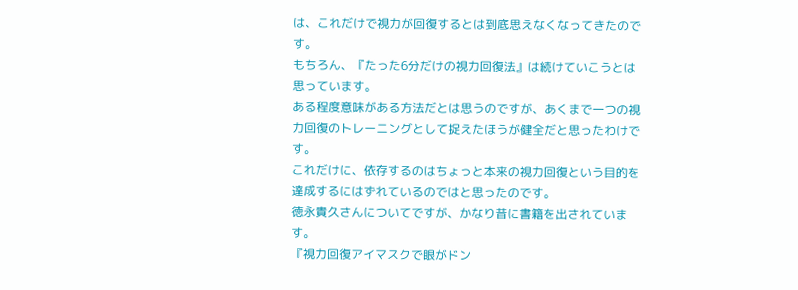は、これだけで視力が回復するとは到底思えなくなってきたのです。
もちろん、『たった6分だけの視力回復法』は続けていこうとは思っています。
ある程度意味がある方法だとは思うのですが、あくまで一つの視力回復のトレーニングとして捉えたほうが健全だと思ったわけです。
これだけに、依存するのはちょっと本来の視力回復という目的を達成するにはずれているのではと思ったのです。
徳永貴久さんについてですが、かなり昔に書籍を出されています。
『視力回復アイマスクで眼がドン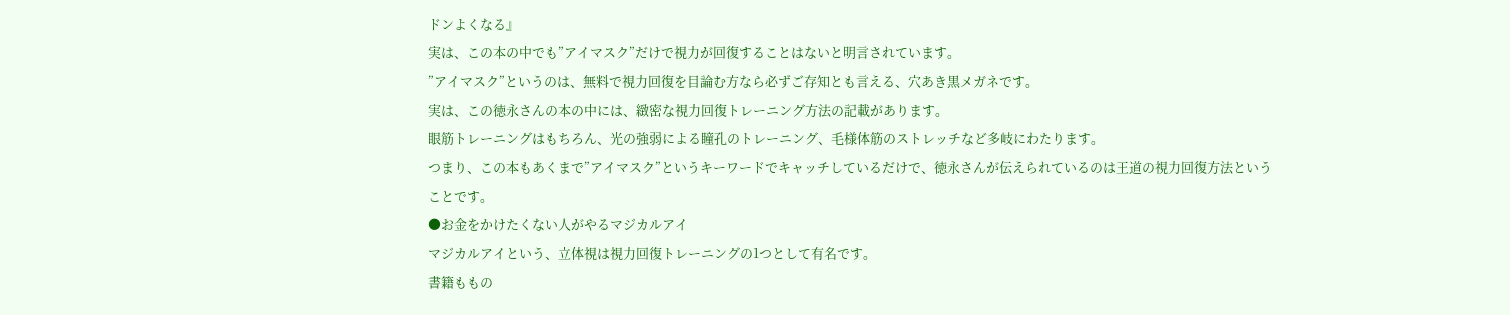ドンよくなる』
実は、この本の中でも”アイマスク”だけで視力が回復することはないと明言されています。
”アイマスク”というのは、無料で視力回復を目論む方なら必ずご存知とも言える、穴あき黒メガネです。
実は、この徳永さんの本の中には、緻密な視力回復トレーニング方法の記載があります。
眼筋トレーニングはもちろん、光の強弱による瞳孔のトレーニング、毛様体筋のストレッチなど多岐にわたります。
つまり、この本もあくまで”アイマスク”というキーワードでキャッチしているだけで、徳永さんが伝えられているのは王道の視力回復方法ということです。
●お金をかけたくない人がやるマジカルアイ
マジカルアイという、立体視は視力回復トレーニングの1つとして有名です。
書籍ももの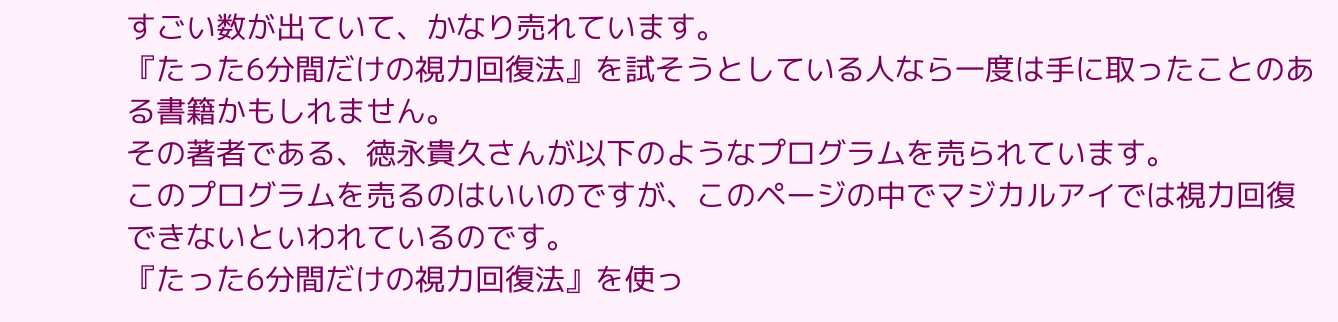すごい数が出ていて、かなり売れています。
『たった6分間だけの視力回復法』を試そうとしている人なら一度は手に取ったことのある書籍かもしれません。
その著者である、徳永貴久さんが以下のようなプログラムを売られています。
このプログラムを売るのはいいのですが、このページの中でマジカルアイでは視力回復できないといわれているのです。
『たった6分間だけの視力回復法』を使っ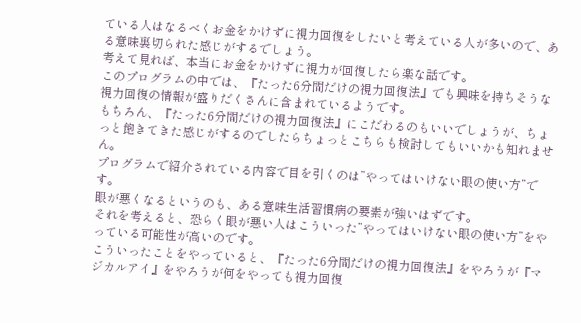ている人はなるべくお金をかけずに視力回復をしたいと考えている人が多いので、ある意味裏切られた感じがするでしょう。
考えて見れば、本当にお金をかけずに視力が回復したら楽な話です。
このプログラムの中では、『たった6分間だけの視力回復法』でも興味を持ちそうな視力回復の情報が盛りだくさんに含まれているようです。
もちろん、『たった6分間だけの視力回復法』にこだわるのもいいでしょうが、ちょっと飽きてきた感じがするのでしたらちょっとこちらも検討してもいいかも知れません。
プログラムで紹介されている内容で目を引くのは”やってはいけない眼の使い方”です。
眼が悪くなるというのも、ある意味生活習慣病の要素が強いはずです。
それを考えると、恐らく眼が悪い人はこういった”やってはいけない眼の使い方”をやっている可能性が高いのです。
こういったことをやっていると、『たった6分間だけの視力回復法』をやろうが『マジカルアイ』をやろうが何をやっても視力回復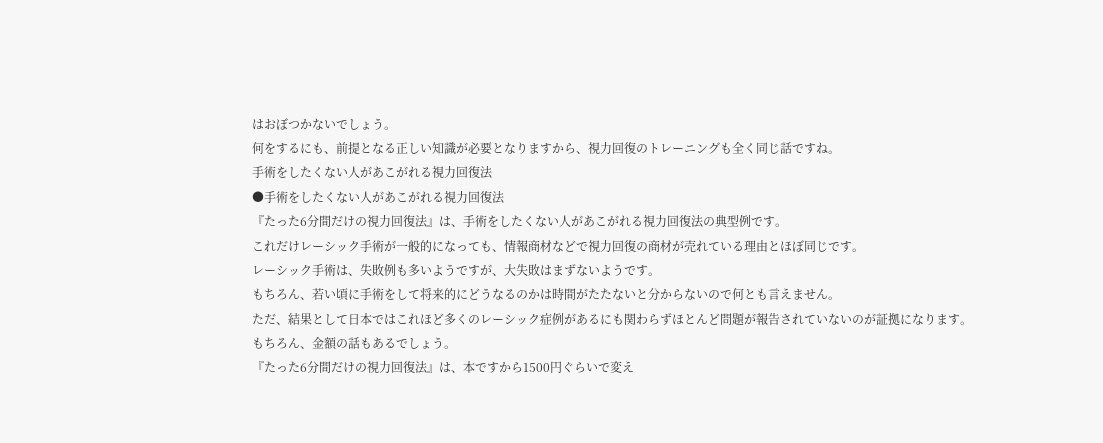はおぼつかないでしょう。
何をするにも、前提となる正しい知識が必要となりますから、視力回復のトレーニングも全く同じ話ですね。
手術をしたくない人があこがれる視力回復法
●手術をしたくない人があこがれる視力回復法
『たった6分間だけの視力回復法』は、手術をしたくない人があこがれる視力回復法の典型例です。
これだけレーシック手術が一般的になっても、情報商材などで視力回復の商材が売れている理由とほぼ同じです。
レーシック手術は、失敗例も多いようですが、大失敗はまずないようです。
もちろん、若い頃に手術をして将来的にどうなるのかは時間がたたないと分からないので何とも言えません。
ただ、結果として日本ではこれほど多くのレーシック症例があるにも関わらずほとんど問題が報告されていないのが証拠になります。
もちろん、金額の話もあるでしょう。
『たった6分間だけの視力回復法』は、本ですから1500円ぐらいで変え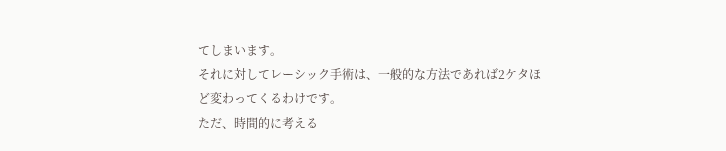てしまいます。
それに対してレーシック手術は、一般的な方法であれば2ケタほど変わってくるわけです。
ただ、時間的に考える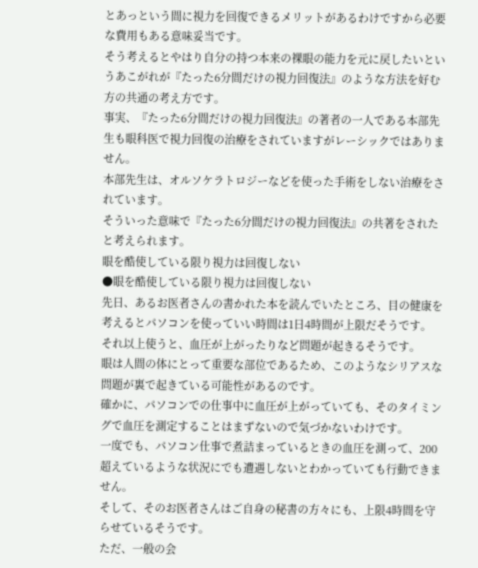とあっという間に視力を回復できるメリットがあるわけですから必要な費用もある意味妥当です。
そう考えるとやはり自分の持つ本来の裸眼の能力を元に戻したいというあこがれが『たった6分間だけの視力回復法』のような方法を好む方の共通の考え方です。
事実、『たった6分間だけの視力回復法』の著者の一人である本部先生も眼科医で視力回復の治療をされていますがレーシックではありません。
本部先生は、オルソケラトロジーなどを使った手術をしない治療をされています。
そういった意味で『たった6分間だけの視力回復法』の共著をされたと考えられます。
眼を酷使している限り視力は回復しない
●眼を酷使している限り視力は回復しない
先日、あるお医者さんの書かれた本を読んでいたところ、目の健康を考えるとパソコンを使っていい時間は1日4時間が上限だそうです。
それ以上使うと、血圧が上がったりなど問題が起きるそうです。
眼は人間の体にとって重要な部位であるため、このようなシリアスな問題が裏で起きている可能性があるのです。
確かに、パソコンでの仕事中に血圧が上がっていても、そのタイミングで血圧を測定することはまずないので気づかないわけです。
一度でも、パソコン仕事で煮詰まっているときの血圧を測って、200超えているような状況にでも遭遇しないとわかっていても行動できません。
そして、そのお医者さんはご自身の秘書の方々にも、上限4時間を守らせているそうです。
ただ、一般の会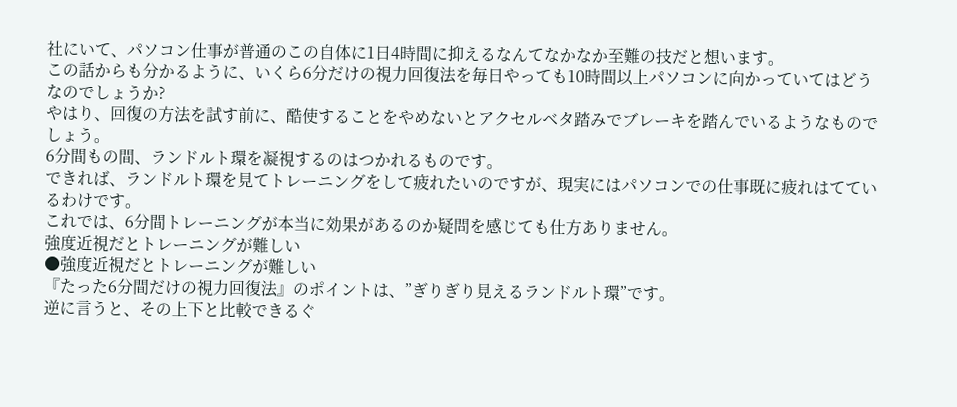社にいて、パソコン仕事が普通のこの自体に1日4時間に抑えるなんてなかなか至難の技だと想います。
この話からも分かるように、いくら6分だけの視力回復法を毎日やっても10時間以上パソコンに向かっていてはどうなのでしょうか?
やはり、回復の方法を試す前に、酷使することをやめないとアクセルベタ踏みでブレーキを踏んでいるようなものでしょう。
6分間もの間、ランドルト環を凝視するのはつかれるものです。
できれば、ランドルト環を見てトレーニングをして疲れたいのですが、現実にはパソコンでの仕事既に疲れはてているわけです。
これでは、6分間トレーニングが本当に効果があるのか疑問を感じても仕方ありません。
強度近視だとトレーニングが難しい
●強度近視だとトレーニングが難しい
『たった6分間だけの視力回復法』のポイントは、”ぎりぎり見えるランドルト環”です。
逆に言うと、その上下と比較できるぐ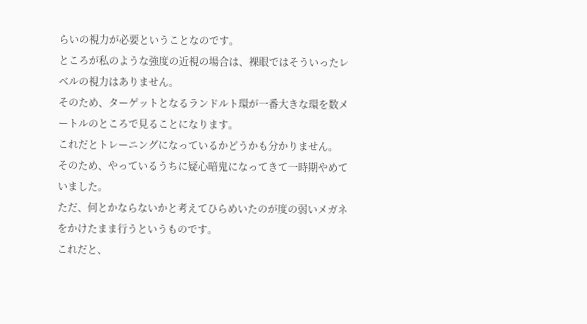らいの視力が必要ということなのです。
ところが私のような強度の近視の場合は、裸眼ではそういったレベルの視力はありません。
そのため、ターゲットとなるランドルト環が一番大きな環を数メートルのところで見ることになります。
これだとトレーニングになっているかどうかも分かりません。
そのため、やっているうちに疑心暗鬼になってきて一時期やめていました。
ただ、何とかならないかと考えてひらめいたのが度の弱いメガネをかけたまま行うというものです。
これだと、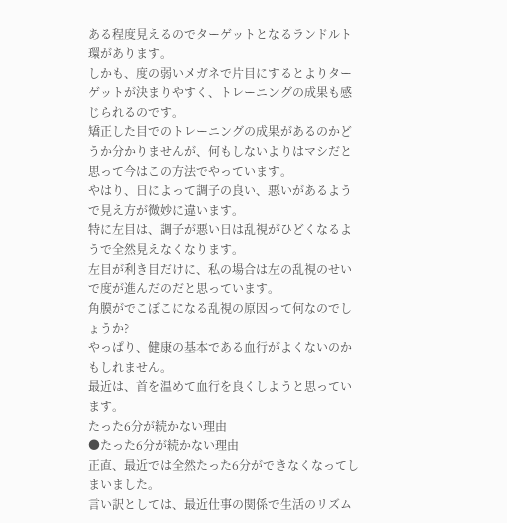ある程度見えるのでターゲットとなるランドルト環があります。
しかも、度の弱いメガネで片目にするとよりターゲットが決まりやすく、トレーニングの成果も感じられるのです。
矯正した目でのトレーニングの成果があるのかどうか分かりませんが、何もしないよりはマシだと思って今はこの方法でやっています。
やはり、日によって調子の良い、悪いがあるようで見え方が微妙に違います。
特に左目は、調子が悪い日は乱視がひどくなるようで全然見えなくなります。
左目が利き目だけに、私の場合は左の乱視のせいで度が進んだのだと思っています。
角膜がでこぼこになる乱視の原因って何なのでしょうか?
やっぱり、健康の基本である血行がよくないのかもしれません。
最近は、首を温めて血行を良くしようと思っています。
たった6分が続かない理由
●たった6分が続かない理由
正直、最近では全然たった6分ができなくなってしまいました。
言い訳としては、最近仕事の関係で生活のリズム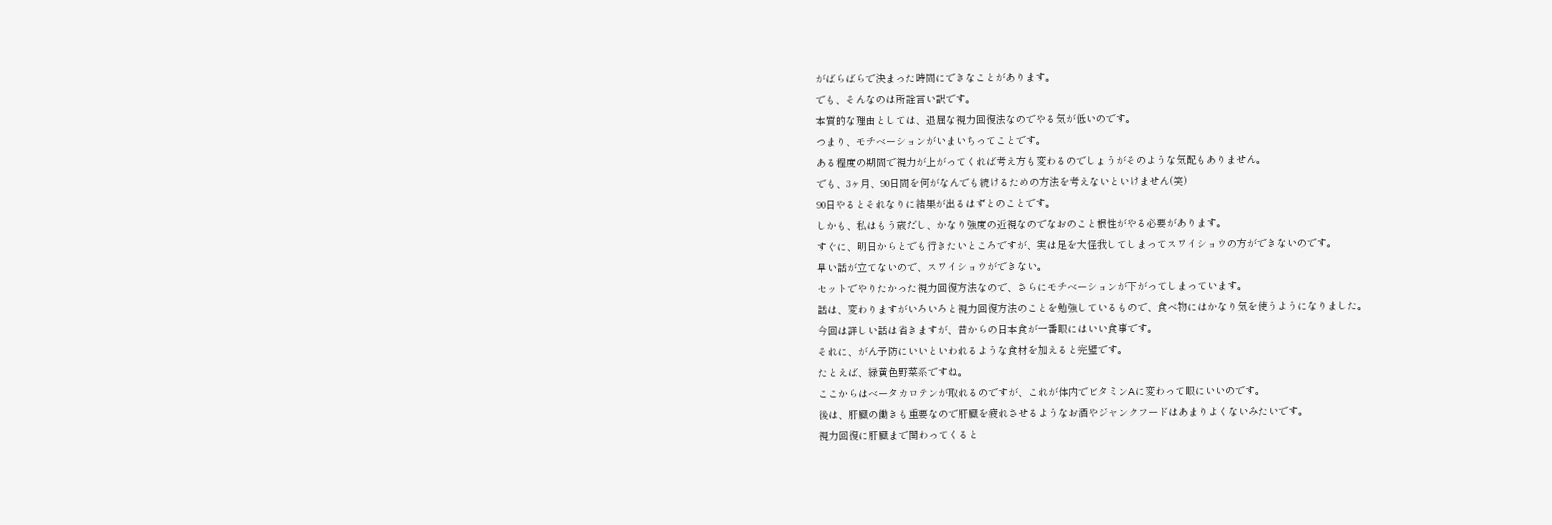がばらばらで決まった時間にできなことがあります。
でも、そんなのは所詮言い訳です。
本質的な理由としては、退屈な視力回復法なのでやる気が低いのです。
つまり、モチベーションがいまいちってことです。
ある程度の期間で視力が上がってくれば考え方も変わるのでしょうがそのような気配もありません。
でも、3ヶ月、90日間を何がなんでも続けるための方法を考えないといけません(笑)
90日やるとそれなりに結果が出るはずとのことです。
しかも、私はもう歳だし、かなり強度の近視なのでなおのこと根性がやる必要があります。
すぐに、明日からとでも行きたいところですが、実は足を大怪我してしまってスワイショウの方ができないのです。
早い話が立てないので、スワイショウができない。
セットでやりたかった視力回復方法なので、さらにモチベーションが下がってしまっています。
話は、変わりますがいろいろと視力回復方法のことを勉強しているもので、食べ物にはかなり気を使うようになりました。
今回は詳しい話は省きますが、昔からの日本食が一番眼にはいい食事です。
それに、がん予防にいいといわれるような食材を加えると完璧です。
たとえば、緑黄色野菜系ですね。
ここからはベータカロテンが取れるのですが、これが体内でビタミンAに変わって眼にいいのです。
後は、肝臓の働きも重要なので肝臓を疲れさせるようなお酒やジャンクフードはあまりよくないみたいです。
視力回復に肝臓まで関わってくると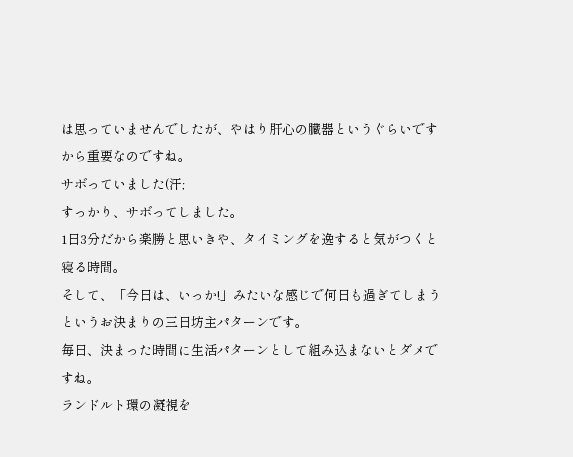は思っていませんでしたが、やはり肝心の臓器というぐらいですから重要なのですね。
サボっていました(汗;
すっかり、サボってしました。
1日3分だから楽勝と思いきや、タイミングを逸すると気がつくと寝る時間。
そして、「今日は、いっか!」みたいな感じで何日も過ぎてしまうというお決まりの三日坊主パターンです。
毎日、決まった時間に生活パターンとして組み込まないとダメですね。
ランドルト環の凝視を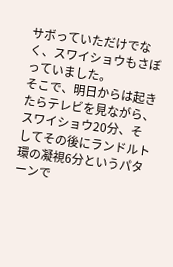サボっていただけでなく、スワイショウもさぼっていました。
そこで、明日からは起きたらテレビを見ながら、スワイショウ20分、そしてその後にランドルト環の凝視6分というパターンで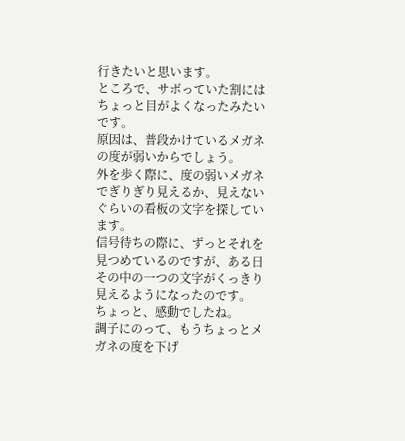行きたいと思います。
ところで、サボっていた割にはちょっと目がよくなったみたいです。
原因は、普段かけているメガネの度が弱いからでしょう。
外を歩く際に、度の弱いメガネでぎりぎり見えるか、見えないぐらいの看板の文字を探しています。
信号待ちの際に、ずっとそれを見つめているのですが、ある日その中の一つの文字がくっきり見えるようになったのです。
ちょっと、感動でしたね。
調子にのって、もうちょっとメガネの度を下げ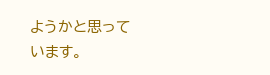ようかと思っています。